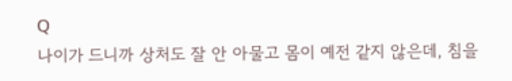Q
나이가 드니까 상처도 잘 안 아물고 몸이 예전 같지 않은데, 침을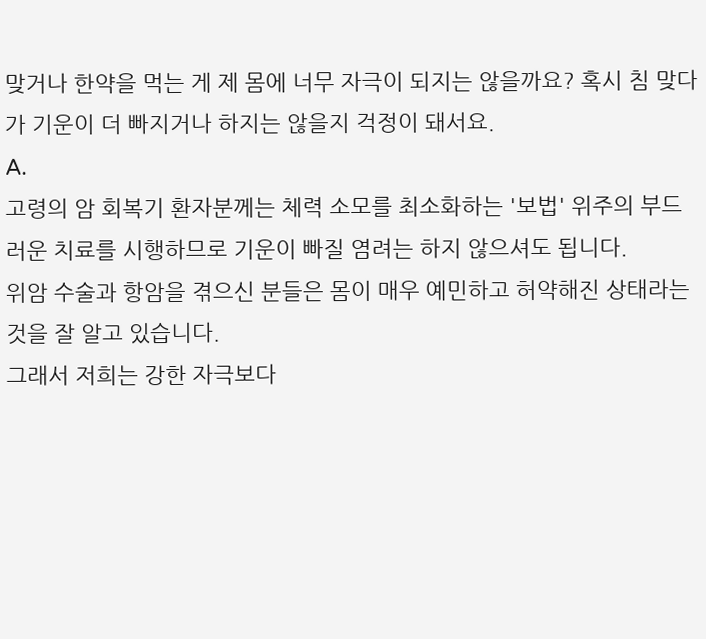맞거나 한약을 먹는 게 제 몸에 너무 자극이 되지는 않을까요? 혹시 침 맞다가 기운이 더 빠지거나 하지는 않을지 걱정이 돼서요.
A.
고령의 암 회복기 환자분께는 체력 소모를 최소화하는 '보법' 위주의 부드러운 치료를 시행하므로 기운이 빠질 염려는 하지 않으셔도 됩니다.
위암 수술과 항암을 겪으신 분들은 몸이 매우 예민하고 허약해진 상태라는 것을 잘 알고 있습니다.
그래서 저희는 강한 자극보다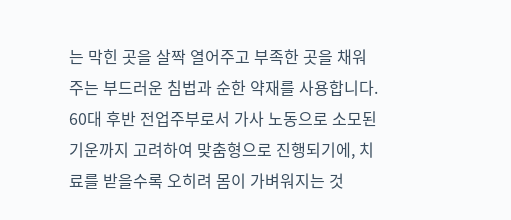는 막힌 곳을 살짝 열어주고 부족한 곳을 채워주는 부드러운 침법과 순한 약재를 사용합니다.
60대 후반 전업주부로서 가사 노동으로 소모된 기운까지 고려하여 맞춤형으로 진행되기에, 치료를 받을수록 오히려 몸이 가벼워지는 것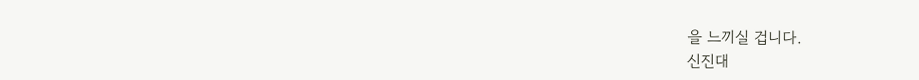을 느끼실 겁니다.
신진대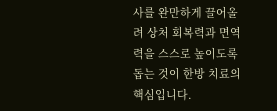사를 완만하게 끌어올려 상처 회복력과 면역력을 스스로 높이도록 돕는 것이 한방 치료의 핵심입니다.